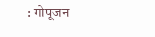: गोपूजन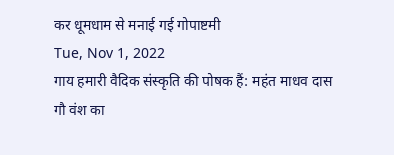कर धूमधाम से मनाई गई गोपाष्टमी
Tue, Nov 1, 2022
गाय हमारी वैदिक संस्कृति की पोषक हैं: महंत माधव दास
गौ वंश का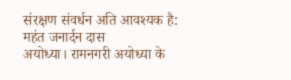संरक्षण संवर्धन अति आवश्यक है: महंत जनार्दन दास
अयोध्या। रामनगरी अयोध्या के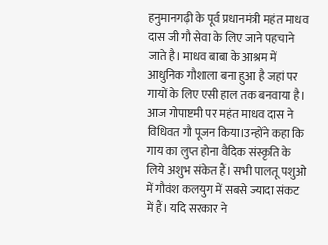हनुमानगढ़ी के पूर्व प्रधानमंत्री महंत माधव दास जी गौ सेवा के लिए जाने पहचाने जाते है। माधव बाबा के आश्रम में आधुनिक गौशाला बना हुआ है जहां पर गायों के लिए एसी हाल तक बनवाया है। आज गोपाष्टमी पर महंत माधव दास ने विधिवत गौ पूजन किया।उन्होंने कहा कि गाय का लुप्त होना वैदिक संस्कृति के लिये अशुभ संकेत हैं। सभी पालतू पशुओ में गौवंश कलयुग में सबसे ज्यादा संकट में हैं। यदि सरकार ने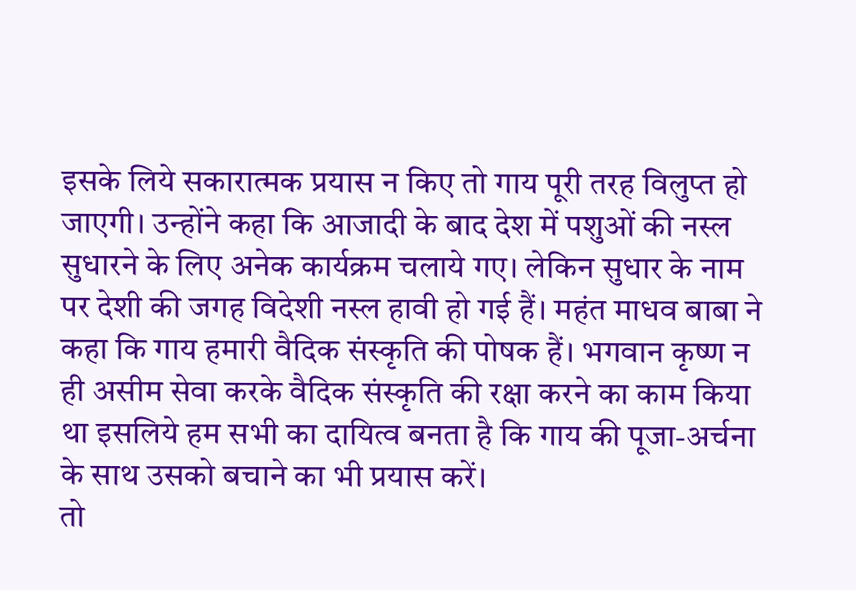इसके लिये सकारात्मक प्रयास न किए तो गाय पूरी तरह विलुप्त हो जाएगी। उन्होंने कहा कि आजादी के बाद देश में पशुओं की नस्ल सुधारने के लिए अनेक कार्यक्रम चलाये गए। लेकिन सुधार के नाम पर देशी की जगह विदेशी नस्ल हावी हो गई हैं। महंत माधव बाबा ने कहा कि गाय हमारी वैदिक संस्कृति की पोषक हैं। भगवान कृष्ण न ही असीम सेवा करके वैदिक संस्कृति की रक्षा करने का काम किया था इसलिये हम सभी का दायित्व बनता है कि गाय की पूजा-अर्चना के साथ उसको बचाने का भी प्रयास करें।
तो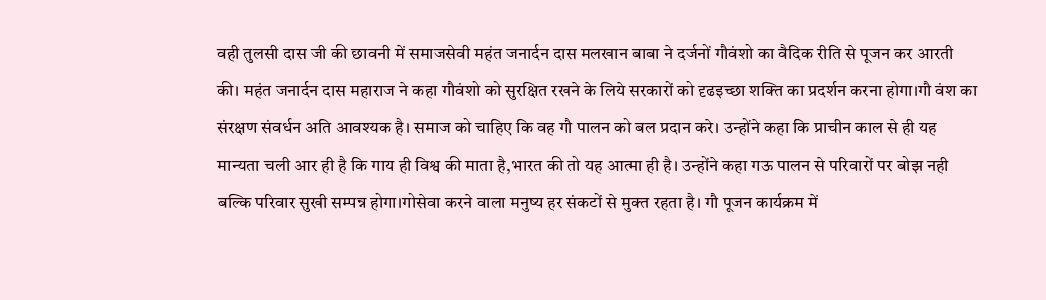वही तुलसी दास जी की छावनी में समाजसेवी महंत जनार्दन दास मलखान बाबा ने दर्जनों गौवंशो का वैदिक रीति से पूजन कर आरती की। महंत जनार्दन दास महाराज ने कहा गौवंशो को सुरक्षित रखने के लिये सरकारों को दृढइच्छा शक्ति का प्रदर्शन करना होगा।गौ वंश का संरक्षण संवर्धन अति आवश्यक है। समाज को चाहिए कि वह गौ पालन को बल प्रदान करे। उन्होंने कहा कि प्राचीन काल से ही यह मान्यता चली आर ही है कि गाय ही विश्व की माता है,भारत की तो यह आत्मा ही है। उन्होंने कहा गऊ पालन से परिवारों पर बोझ नही बल्कि परिवार सुखी सम्पन्न होगा।गोसेवा करने वाला मनुष्य हर संकटों से मुक्त रहता है। गौ पूजन कार्यक्रम में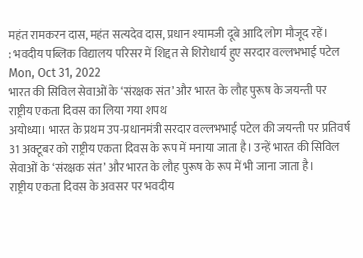महंत रामकरन दास, महंत सत्यदेव दास, प्रधान श्यामजी दूबे आदि लोग मौजूद रहें।
: भवदीय पब्लिक विद्यालय परिसर में शिद्दत से शिरोधार्य हुए सरदार वल्लभभाई पटेल
Mon, Oct 31, 2022
भारत की सिविल सेवाओं के ‘संरक्षक संत’ और भारत के लौह पुरूष के जयन्ती पर राष्ट्रीय एकता दिवस का लिया गया शपथ
अयोध्या। भारत के प्रथम उप-प्रधानमंत्री सरदार वल्लभभाई पटेल की जयन्ती पर प्रतिवर्ष 31 अक्टूबर को राष्ट्रीय एकता दिवस के रूप में मनाया जाता है। उन्हें भारत की सिविल सेवाओं के ‘संरक्षक संत’ और भारत के लौह पुरूष के रूप में भी जाना जाता है।
राष्ट्रीय एकता दिवस के अवसर पर भवदीय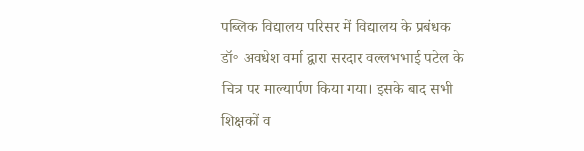पब्लिक विद्यालय परिसर में विद्यालय के प्रबंधक डॉ॰ अवधेश वर्मा द्वारा सरदार वल्लभभाई पटेल के चित्र पर माल्यार्पण किया गया। इसके बाद सभी शिक्षकों व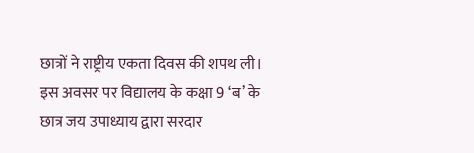छात्रों ने राष्ट्रीय एकता दिवस की शपथ ली। इस अवसर पर विद्यालय के कक्षा 9 ‘ब’ के छात्र जय उपाध्याय द्वारा सरदार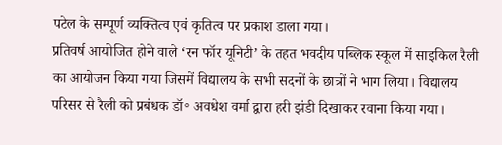पटेल के सम्पूर्ण व्यक्तित्व एवं कृतित्व पर प्रकाश डाला गया।
प्रतिवर्ष आयोजित होने वाले ‘रन फॉर यूनिटी’ के तहत भवदीय पब्लिक स्कूल में साइकिल रैली का आयोजन किया गया जिसमें विद्यालय के सभी सदनों के छात्रों ने भाग लिया। विद्यालय परिसर से रैली को प्रबंधक डॉ॰ अवधेश वर्मा द्वारा हरी झंडी दिखाकर रवाना किया गया।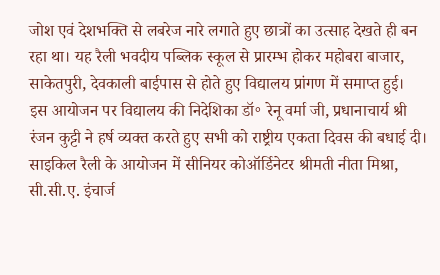जोश एवं देशभक्ति से लबरेज नारे लगाते हुए छात्रों का उत्साह देखते ही बन रहा था। यह रैली भवदीय पब्लिक स्कूल से प्रारम्भ होकर महोबरा बाजार, साकेतपुरी, देवकाली बाईपास से होते हुए विद्यालय प्रांगण में समाप्त हुई।
इस आयोजन पर विद्यालय की निदेशिका डॉ॰ रेनू वर्मा जी, प्रधानाचार्य श्री रंजन कुट्टी ने हर्ष व्यक्त करते हुए सभी को राष्ट्रीय एकता दिवस की बधाई दी। साइकिल रैली के आयोजन में सीनियर कोऑर्डिनेटर श्रीमती नीता मिश्रा, सी.सी.ए. इंचार्ज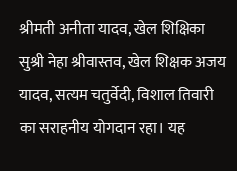श्रीमती अनीता यादव, खेल शिक्षिका सुश्री नेहा श्रीवास्तव, खेल शिक्षक अजय यादव, सत्यम चतुर्वेदी, विशाल तिवारी का सराहनीय योगदान रहा। यह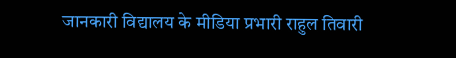जानकारी विद्यालय के मीडिया प्रभारी राहुल तिवारी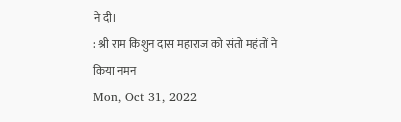ने दी।
: श्री राम किशुन दास महाराज को संतो महंतों ने किया नमन
Mon, Oct 31, 2022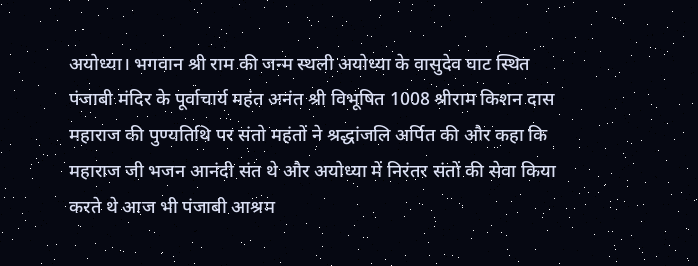अयोध्या। भगवान श्री राम की जन्म स्थली अयोध्या के वासुदेव घाट स्थित पंजाबी मंदिर के पूर्वाचार्य महंत अनंत श्री विभूषित 1008 श्रीराम किशन दास महाराज की पुण्यतिथि पर संतो महंतों ने श्रद्धांजलि अर्पित की और कहा कि महाराज जी भजन आनंदी संत थे और अयोध्या में निरंतर संतों की सेवा किया करते थे आज भी पंजाबी आश्रम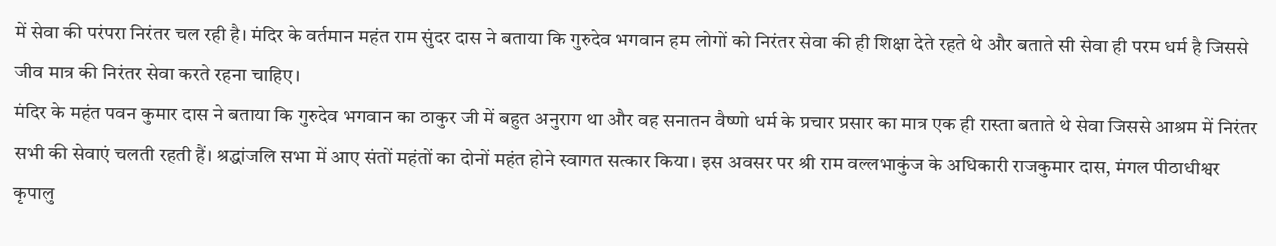में सेवा की परंपरा निरंतर चल रही है। मंदिर के वर्तमान महंत राम सुंदर दास ने बताया कि गुरुदेव भगवान हम लोगों को निरंतर सेवा की ही शिक्षा देते रहते थे और बताते सी सेवा ही परम धर्म है जिससे जीव मात्र की निरंतर सेवा करते रहना चाहिए।
मंदिर के महंत पवन कुमार दास ने बताया कि गुरुदेव भगवान का ठाकुर जी में बहुत अनुराग था और वह सनातन वैष्णो धर्म के प्रचार प्रसार का मात्र एक ही रास्ता बताते थे सेवा जिससे आश्रम में निरंतर सभी की सेवाएं चलती रहती हैं। श्रद्धांजलि सभा में आए संतों महंतों का दोनों महंत होने स्वागत सत्कार किया। इस अवसर पर श्री राम वल्लभाकुंज के अधिकारी राजकुमार दास, मंगल पीठाधीश्वर कृपालु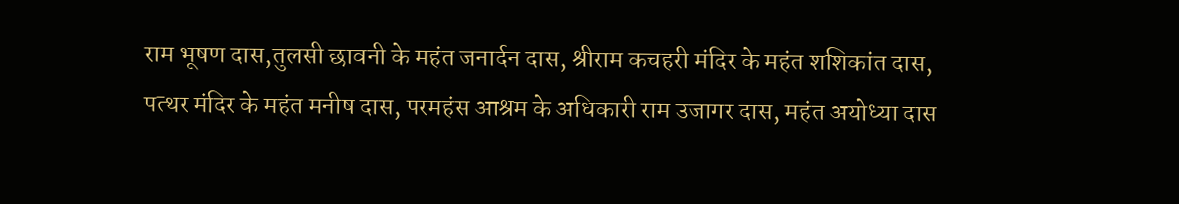राम भूषण दास,तुलसी छावनी के महंत जनार्दन दास, श्रीराम कचहरी मंदिर के महंत शशिकांत दास, पत्थर मंदिर के महंत मनीष दास, परमहंस आश्रम के अधिकारी राम उजागर दास, महंत अयोध्या दास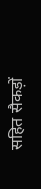सहित सैकड़ों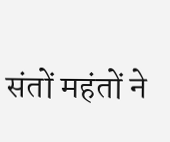संतों महंतों ने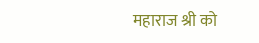महाराज श्री को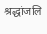श्रद्धांजलि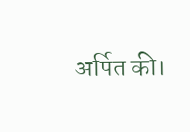अर्पित की।